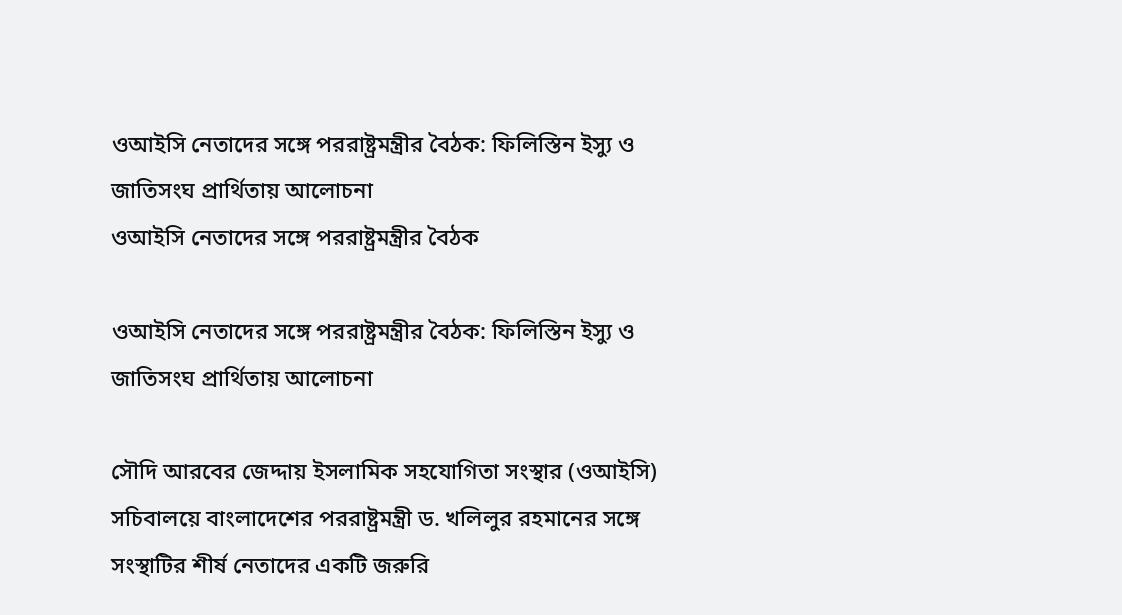ওআইসি নেতাদের সঙ্গে পররাষ্ট্রমন্ত্রীর বৈঠক: ফিলিস্তিন ইস্যু ও জাতিসংঘ প্রার্থিতায় আলোচনা
ওআইসি নেতাদের সঙ্গে পররাষ্ট্রমন্ত্রীর বৈঠক

ওআইসি নেতাদের সঙ্গে পররাষ্ট্রমন্ত্রীর বৈঠক: ফিলিস্তিন ইস্যু ও জাতিসংঘ প্রার্থিতায় আলোচনা

সৌদি আরবের জেদ্দায় ইসলামিক সহযোগিতা সংস্থার (ওআইসি) সচিবালয়ে বাংলাদেশের পররাষ্ট্রমন্ত্রী ড. খলিলুর রহমানের সঙ্গে সংস্থাটির শীর্ষ নেতাদের একটি জরুরি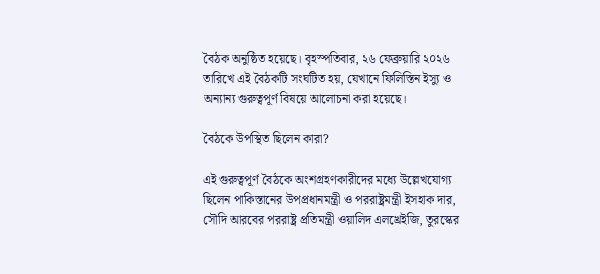বৈঠক অনুষ্ঠিত হয়েছে। বৃহস্পতিবার, ২৬ ফেব্রুয়ারি ২০২৬ তারিখে এই বৈঠকটি সংঘটিত হয়, যেখানে ফিলিস্তিন ইস্যু ও অন্যান্য গুরুত্বপূর্ণ বিষয়ে আলোচনা করা হয়েছে।

বৈঠকে উপস্থিত ছিলেন কারা?

এই গুরুত্বপূর্ণ বৈঠকে অংশগ্রহণকারীদের মধ্যে উল্লেখযোগ্য ছিলেন পাকিস্তানের উপপ্রধানমন্ত্রী ও পররাষ্ট্রমন্ত্রী ইসহাক দার, সৌদি আরবের পররাষ্ট্র প্রতিমন্ত্রী ওয়ালিদ এলখ্রেইজি, তুরস্কের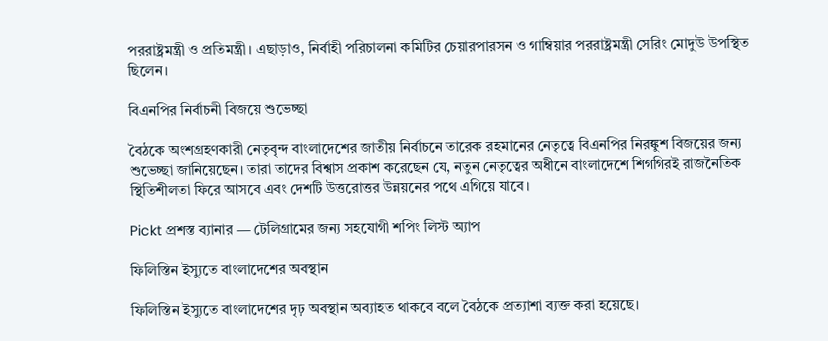পররাষ্ট্রমন্ত্রী ও প্রতিমন্ত্রী। এছাড়াও, নির্বাহী পরিচালনা কমিটির চেয়ারপারসন ও গাম্বিয়ার পররাষ্ট্রমন্ত্রী সেরিং মোদুউ উপস্থিত ছিলেন।

বিএনপির নির্বাচনী বিজয়ে শুভেচ্ছা

বৈঠকে অংশগ্রহণকারী নেতৃবৃন্দ বাংলাদেশের জাতীয় নির্বাচনে তারেক রহমানের নেতৃত্বে বিএনপির নিরঙ্কুশ বিজয়ের জন্য শুভেচ্ছা জানিয়েছেন। তারা তাদের বিশ্বাস প্রকাশ করেছেন যে, নতুন নেতৃত্বের অধীনে বাংলাদেশে শিগগিরই রাজনৈতিক স্থিতিশীলতা ফিরে আসবে এবং দেশটি উত্তরোত্তর উন্নয়নের পথে এগিয়ে যাবে।

Pickt প্রশস্ত ব্যানার — টেলিগ্রামের জন্য সহযোগী শপিং লিস্ট অ্যাপ

ফিলিস্তিন ইস্যুতে বাংলাদেশের অবস্থান

ফিলিস্তিন ইস্যুতে বাংলাদেশের দৃঢ় অবস্থান অব্যাহত থাকবে বলে বৈঠকে প্রত্যাশা ব্যক্ত করা হয়েছে।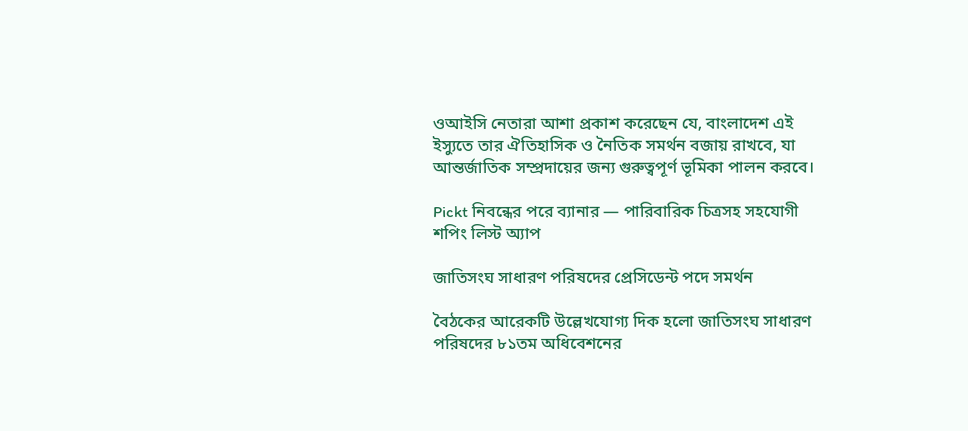ওআইসি নেতারা আশা প্রকাশ করেছেন যে, বাংলাদেশ এই ইস্যুতে তার ঐতিহাসিক ও নৈতিক সমর্থন বজায় রাখবে, যা আন্তর্জাতিক সম্প্রদায়ের জন্য গুরুত্বপূর্ণ ভূমিকা পালন করবে।

Pickt নিবন্ধের পরে ব্যানার — পারিবারিক চিত্রসহ সহযোগী শপিং লিস্ট অ্যাপ

জাতিসংঘ সাধারণ পরিষদের প্রেসিডেন্ট পদে সমর্থন

বৈঠকের আরেকটি উল্লেখযোগ্য দিক হলো জাতিসংঘ সাধারণ পরিষদের ৮১তম অধিবেশনের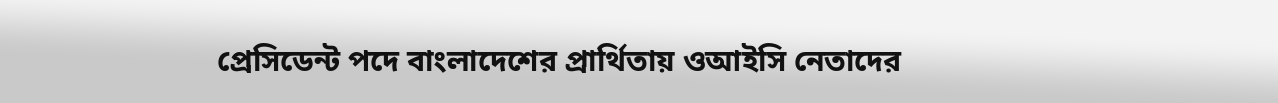প্রেসিডেন্ট পদে বাংলাদেশের প্রার্থিতায় ওআইসি নেতাদের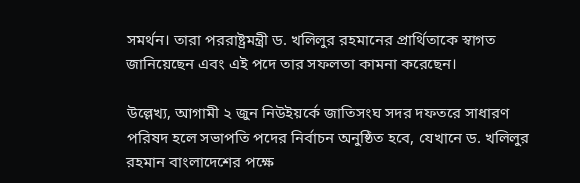সমর্থন। তারা পররাষ্ট্রমন্ত্রী ড. খলিলুর রহমানের প্রার্থিতাকে স্বাগত জানিয়েছেন এবং এই পদে তার সফলতা কামনা করেছেন।

উল্লেখ্য, আগামী ২ জুন নিউইয়র্কে জাতিসংঘ সদর দফতরে সাধারণ পরিষদ হলে সভাপতি পদের নির্বাচন অনুষ্ঠিত হবে, যেখানে ড. খলিলুর রহমান বাংলাদেশের পক্ষে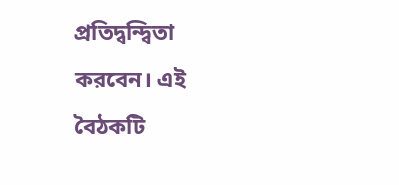প্রতিদ্বন্দ্বিতা করবেন। এই বৈঠকটি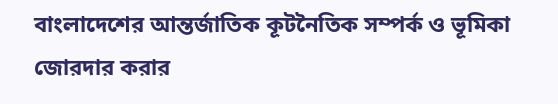বাংলাদেশের আন্তর্জাতিক কূটনৈতিক সম্পর্ক ও ভূমিকা জোরদার করার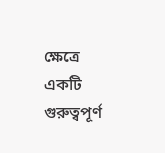ক্ষেত্রে একটি গুরুত্বপূর্ণ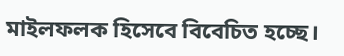মাইলফলক হিসেবে বিবেচিত হচ্ছে।